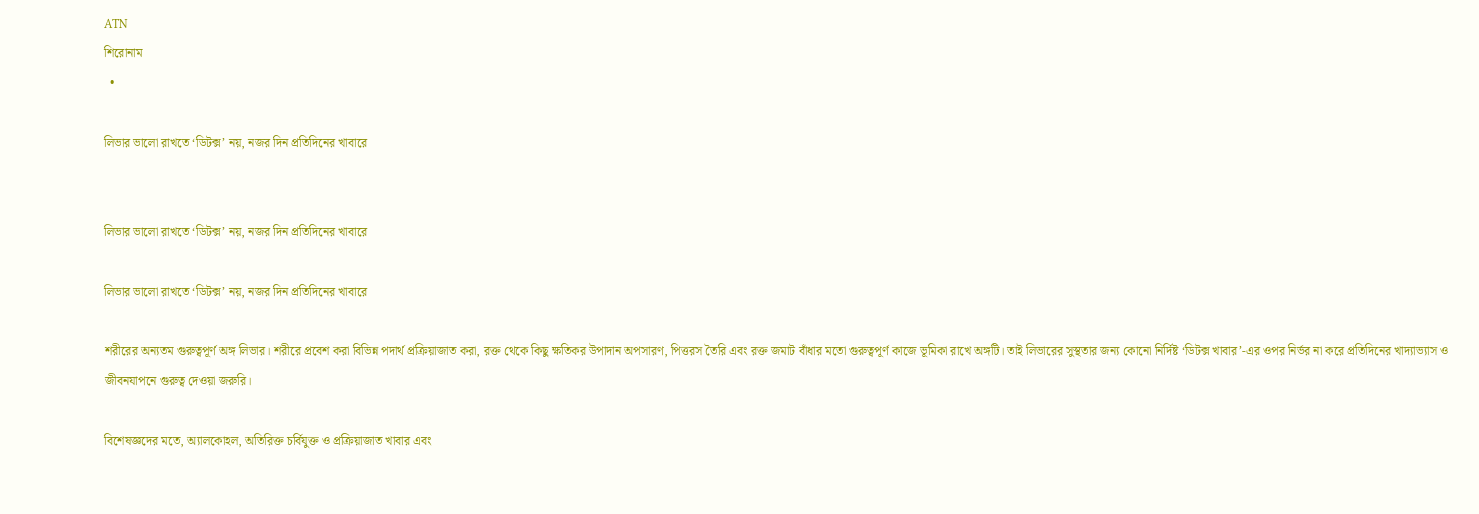ATN
শিরোনাম
  •

লিভার ভালো রাখতে ‘ডিটক্স’ নয়, নজর দিন প্রতিদিনের খাবারে


লিভার ভালো রাখতে ‘ডিটক্স’ নয়, নজর দিন প্রতিদিনের খাবারে

লিভার ভালো রাখতে ‘ডিটক্স’ নয়, নজর দিন প্রতিদিনের খাবারে

শরীরের অন্যতম গুরুত্বপূর্ণ অঙ্গ লিভার। শরীরে প্রবেশ করা বিভিন্ন পদার্থ প্রক্রিয়াজাত করা, রক্ত থেকে কিছু ক্ষতিকর উপাদান অপসারণ, পিত্তরস তৈরি এবং রক্ত জমাট বাঁধার মতো গুরুত্বপূর্ণ কাজে ভূমিকা রাখে অঙ্গটি। তাই লিভারের সুস্থতার জন্য কোনো নির্দিষ্ট ‘ডিটক্স খাবার’-এর ওপর নির্ভর না করে প্রতিদিনের খাদ্যাভ্যাস ও জীবনযাপনে গুরুত্ব দেওয়া জরুরি।

বিশেষজ্ঞদের মতে, অ্যালকোহল, অতিরিক্ত চর্বিযুক্ত ও প্রক্রিয়াজাত খাবার এবং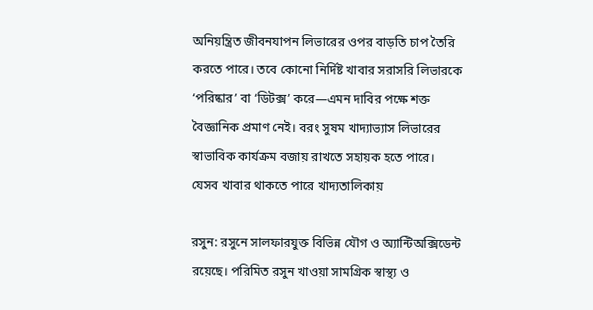অনিয়ন্ত্রিত জীবনযাপন লিভারের ওপর বাড়তি চাপ তৈরি করতে পারে। তবে কোনো নির্দিষ্ট খাবার সরাসরি লিভারকে ‘পরিষ্কার’ বা ‘ডিটক্স’ করে—এমন দাবির পক্ষে শক্ত বৈজ্ঞানিক প্রমাণ নেই। বরং সুষম খাদ্যাভ্যাস লিভারের স্বাভাবিক কার্যক্রম বজায় রাখতে সহায়ক হতে পারে। যেসব খাবার থাকতে পারে খাদ্যতালিকায়

রসুন: রসুনে সালফারযুক্ত বিভিন্ন যৌগ ও অ্যান্টিঅক্সিডেন্ট রয়েছে। পরিমিত রসুন খাওয়া সামগ্রিক স্বাস্থ্য ও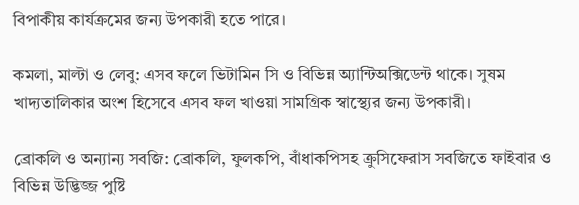বিপাকীয় কার্যক্রমের জন্য উপকারী হতে পারে।

কমলা, মাল্টা ও লেবু: এসব ফলে ভিটামিন সি ও বিভিন্ন অ্যান্টিঅক্সিডেন্ট থাকে। সুষম খাদ্যতালিকার অংশ হিসেবে এসব ফল খাওয়া সামগ্রিক স্বাস্থ্যের জন্য উপকারী।

ব্রোকলি ও অন্যান্য সবজি: ব্রোকলি, ফুলকপি, বাঁধাকপিসহ ক্রুসিফেরাস সবজিতে ফাইবার ও বিভিন্ন উদ্ভিজ্জ পুষ্টি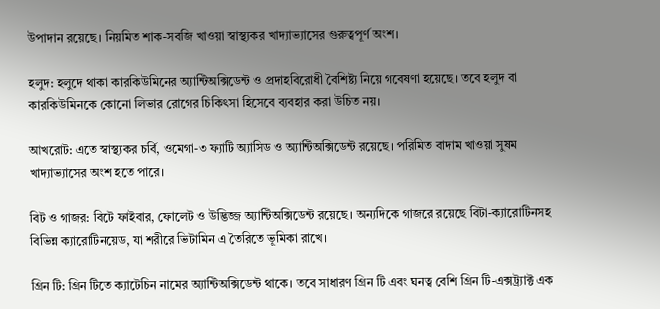উপাদান রয়েছে। নিয়মিত শাক-সবজি খাওয়া স্বাস্থ্যকর খাদ্যাভ্যাসের গুরুত্বপূর্ণ অংশ।

হলুদ: হলুদে থাকা কারকিউমিনের অ্যান্টিঅক্সিডেন্ট ও প্রদাহবিরোধী বৈশিষ্ট্য নিয়ে গবেষণা হয়েছে। তবে হলুদ বা কারকিউমিনকে কোনো লিভার রোগের চিকিৎসা হিসেবে ব্যবহার করা উচিত নয়।

আখরোট: এতে স্বাস্থ্যকর চর্বি, ওমেগা-৩ ফ্যাটি অ্যাসিড ও অ্যান্টিঅক্সিডেন্ট রয়েছে। পরিমিত বাদাম খাওয়া সুষম খাদ্যাভ্যাসের অংশ হতে পারে।

বিট ও গাজর: বিটে ফাইবার, ফোলেট ও উদ্ভিজ্জ অ্যান্টিঅক্সিডেন্ট রয়েছে। অন্যদিকে গাজরে রয়েছে বিটা-ক্যারোটিনসহ বিভিন্ন ক্যারোটিনয়েড, যা শরীরে ভিটামিন এ তৈরিতে ভূমিকা রাখে।

গ্রিন টি: গ্রিন টিতে ক্যাটেচিন নামের অ্যান্টিঅক্সিডেন্ট থাকে। তবে সাধারণ গ্রিন টি এবং ঘনত্ব বেশি গ্রিন টি-এক্সট্র্যাক্ট এক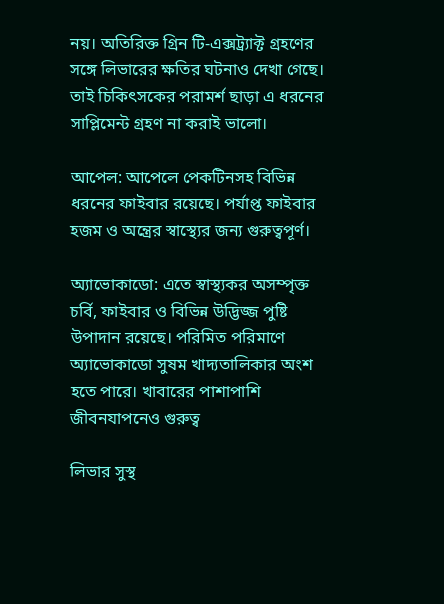নয়। অতিরিক্ত গ্রিন টি-এক্সট্র্যাক্ট গ্রহণের সঙ্গে লিভারের ক্ষতির ঘটনাও দেখা গেছে। তাই চিকিৎসকের পরামর্শ ছাড়া এ ধরনের সাপ্লিমেন্ট গ্রহণ না করাই ভালো।

আপেল: আপেলে পেকটিনসহ বিভিন্ন ধরনের ফাইবার রয়েছে। পর্যাপ্ত ফাইবার হজম ও অন্ত্রের স্বাস্থ্যের জন্য গুরুত্বপূর্ণ।

অ্যাভোকাডো: এতে স্বাস্থ্যকর অসম্পৃক্ত চর্বি, ফাইবার ও বিভিন্ন উদ্ভিজ্জ পুষ্টি উপাদান রয়েছে। পরিমিত পরিমাণে অ্যাভোকাডো সুষম খাদ্যতালিকার অংশ হতে পারে। খাবারের পাশাপাশি জীবনযাপনেও গুরুত্ব

লিভার সুস্থ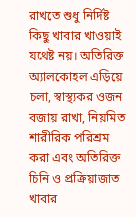রাখতে শুধু নির্দিষ্ট কিছু খাবার খাওয়াই যথেষ্ট নয়। অতিরিক্ত অ্যালকোহল এড়িয়ে চলা, স্বাস্থ্যকর ওজন বজায় রাখা, নিয়মিত শারীরিক পরিশ্রম করা এবং অতিরিক্ত চিনি ও প্রক্রিয়াজাত খাবার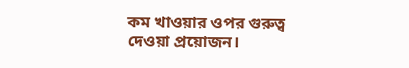কম খাওয়ার ওপর গুরুত্ব দেওয়া প্রয়োজন।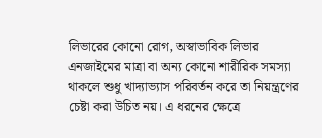লিভারের কোনো রোগ, অস্বাভাবিক লিভার এনজাইমের মাত্রা বা অন্য কোনো শারীরিক সমস্যা থাকলে শুধু খাদ্যাভ্যাস পরিবর্তন করে তা নিয়ন্ত্রণের চেষ্টা করা উচিত নয়। এ ধরনের ক্ষেত্রে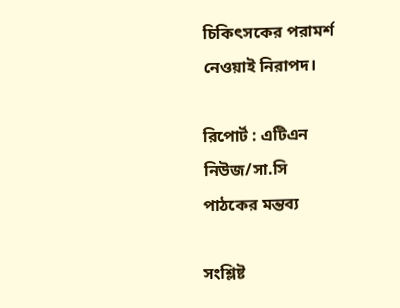চিকিৎসকের পরামর্শ নেওয়াই নিরাপদ।

রিপোর্ট : এটিএন নিউজ/সা.সি
পাঠকের মন্তব্য

সংশ্লিষ্ট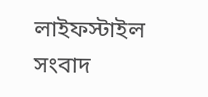লাইফস্টাইল সংবাদ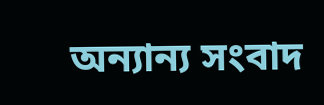অন্যান্য সংবাদ